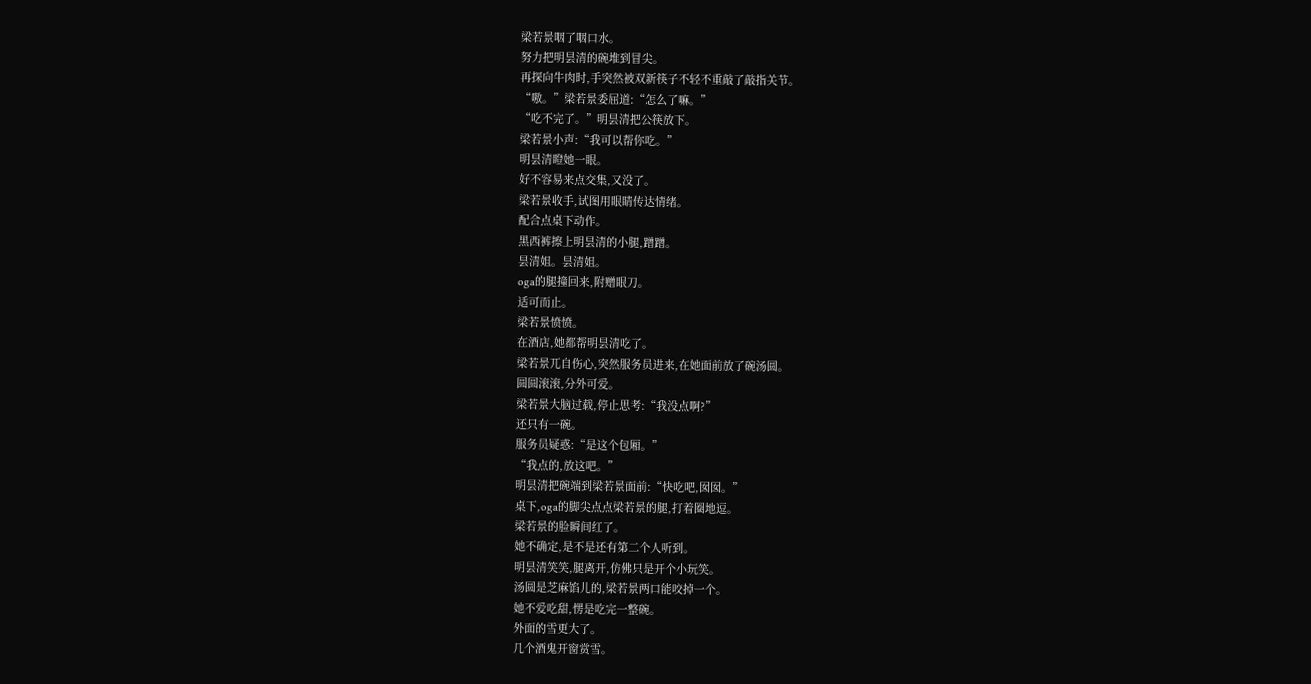梁若景咽了咽口水。
努力把明昙清的碗堆到冒尖。
再探向牛肉时,手突然被双新筷子不轻不重敲了敲指关节。
“嗷。”梁若景委屈道:“怎么了嘛。”
“吃不完了。”明昙清把公筷放下。
梁若景小声:“我可以帮你吃。”
明昙清瞪她一眼。
好不容易来点交集,又没了。
梁若景收手,试图用眼睛传达情绪。
配合点桌下动作。
黑西裤擦上明昙清的小腿,蹭蹭。
昙清姐。昙清姐。
oga的腿撞回来,附赠眼刀。
适可而止。
梁若景愤愤。
在酒店,她都帮明昙清吃了。
梁若景兀自伤心,突然服务员进来,在她面前放了碗汤圆。
圆圆滚滚,分外可爱。
梁若景大脑过载,停止思考:“我没点啊?”
还只有一碗。
服务员疑惑:“是这个包厢。”
“我点的,放这吧。”
明昙清把碗端到梁若景面前:“快吃吧,囡囡。”
桌下,oga的脚尖点点梁若景的腿,打着圈地逗。
梁若景的脸瞬间红了。
她不确定,是不是还有第二个人听到。
明昙清笑笑,腿离开,仿佛只是开个小玩笑。
汤圆是芝麻馅儿的,梁若景两口能咬掉一个。
她不爱吃甜,愣是吃完一整碗。
外面的雪更大了。
几个酒鬼开窗赏雪。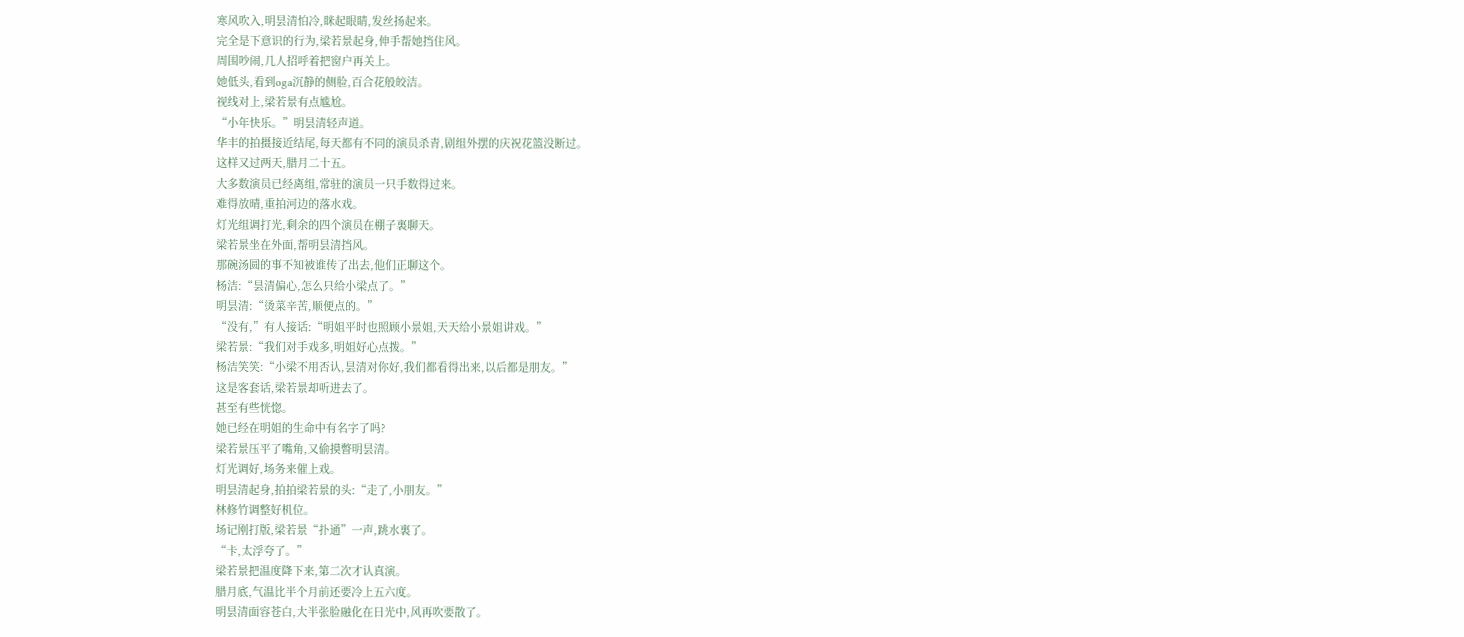寒风吹入,明昙清怕冷,眯起眼睛,发丝扬起来。
完全是下意识的行为,梁若景起身,伸手帮她挡住风。
周围吵闹,几人招呼着把窗户再关上。
她低头,看到oga沉静的侧脸,百合花般皎洁。
视线对上,梁若景有点尴尬。
“小年快乐。”明昙清轻声道。
华丰的拍摄接近结尾,每天都有不同的演员杀青,剧组外摆的庆祝花篮没断过。
这样又过两天,腊月二十五。
大多数演员已经离组,常驻的演员一只手数得过来。
难得放晴,重拍河边的落水戏。
灯光组调打光,剩余的四个演员在棚子裏聊天。
梁若景坐在外面,帮明昙清挡风。
那碗汤圆的事不知被谁传了出去,他们正聊这个。
杨洁:“昙清偏心,怎么只给小梁点了。”
明昙清:“烫菜辛苦,顺便点的。”
“没有,”有人接话:“明姐平时也照顾小景姐,天天给小景姐讲戏。”
梁若景:“我们对手戏多,明姐好心点拨。”
杨洁笑笑:“小梁不用否认,昙清对你好,我们都看得出来,以后都是朋友。”
这是客套话,梁若景却听进去了。
甚至有些恍惚。
她已经在明姐的生命中有名字了吗?
梁若景压平了嘴角,又偷摸瞥明昙清。
灯光调好,场务来催上戏。
明昙清起身,拍拍梁若景的头:“走了,小朋友。”
林修竹调整好机位。
场记刚打版,梁若景“扑通”一声,跳水裏了。
“卡,太浮夸了。”
梁若景把温度降下来,第二次才认真演。
腊月底,气温比半个月前还要冷上五六度。
明昙清面容苍白,大半张脸融化在日光中,风再吹要散了。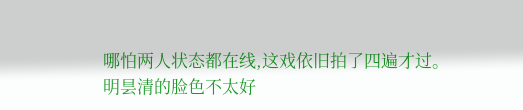哪怕两人状态都在线,这戏依旧拍了四遍才过。
明昙清的脸色不太好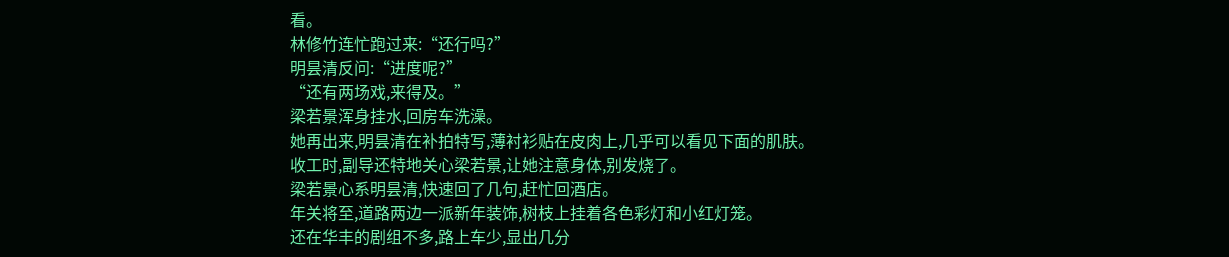看。
林修竹连忙跑过来:“还行吗?”
明昙清反问:“进度呢?”
“还有两场戏,来得及。”
梁若景浑身挂水,回房车洗澡。
她再出来,明昙清在补拍特写,薄衬衫贴在皮肉上,几乎可以看见下面的肌肤。
收工时,副导还特地关心梁若景,让她注意身体,别发烧了。
梁若景心系明昙清,快速回了几句,赶忙回酒店。
年关将至,道路两边一派新年装饰,树枝上挂着各色彩灯和小红灯笼。
还在华丰的剧组不多,路上车少,显出几分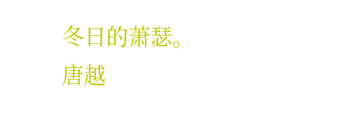冬日的萧瑟。
唐越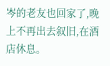岑的老友也回家了,晚上不再出去叙旧,在酒店休息。